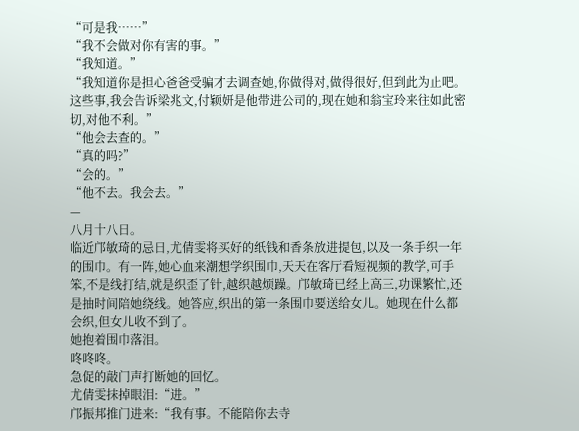“可是我……”
“我不会做对你有害的事。”
“我知道。”
“我知道你是担心爸爸受骗才去调查她,你做得对,做得很好,但到此为止吧。这些事,我会告诉梁兆文,付颖妍是他带进公司的,现在她和翁宝玲来往如此密切,对他不利。”
“他会去查的。”
“真的吗?”
“会的。”
“他不去。我会去。”
—
八月十八日。
临近邝敏琦的忌日,尤倩雯将买好的纸钱和香条放进提包,以及一条手织一年的围巾。有一阵,她心血来潮想学织围巾,天天在客厅看短视频的教学,可手笨,不是线打结,就是织歪了针,越织越烦躁。邝敏琦已经上高三,功课繁忙,还是抽时间陪她绕线。她答应,织出的第一条围巾要送给女儿。她现在什么都会织,但女儿收不到了。
她抱着围巾落泪。
咚咚咚。
急促的敲门声打断她的回忆。
尤倩雯抹掉眼泪:“进。”
邝振邦推门进来:“我有事。不能陪你去寺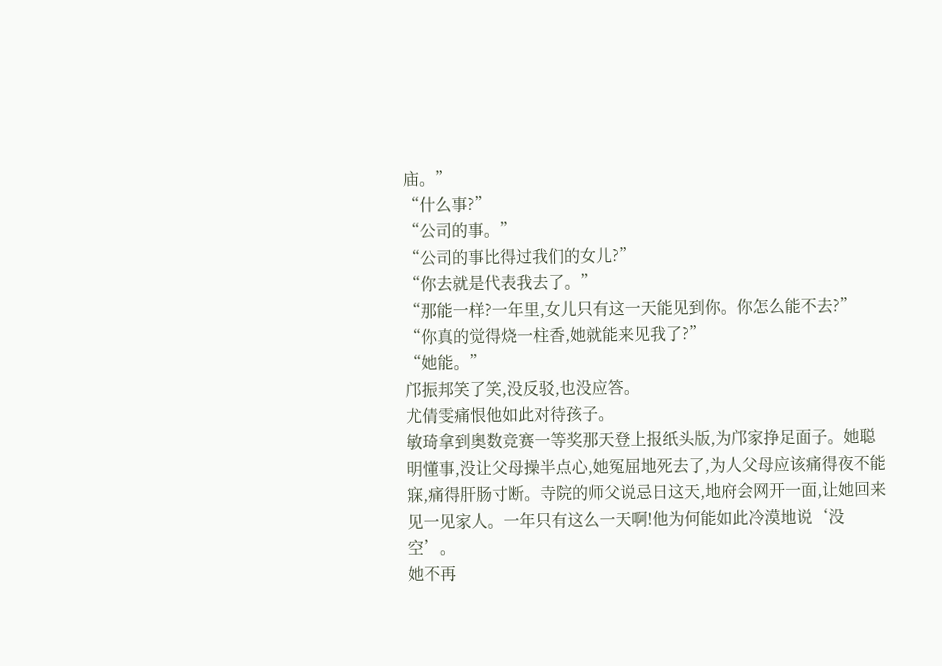庙。”
“什么事?”
“公司的事。”
“公司的事比得过我们的女儿?”
“你去就是代表我去了。”
“那能一样?一年里,女儿只有这一天能见到你。你怎么能不去?”
“你真的觉得烧一柱香,她就能来见我了?”
“她能。”
邝振邦笑了笑,没反驳,也没应答。
尤倩雯痛恨他如此对待孩子。
敏琦拿到奥数竞赛一等奖那天登上报纸头版,为邝家挣足面子。她聪明懂事,没让父母操半点心,她冤屈地死去了,为人父母应该痛得夜不能寐,痛得肝肠寸断。寺院的师父说忌日这天,地府会网开一面,让她回来见一见家人。一年只有这么一天啊!他为何能如此冷漠地说‘没空’。
她不再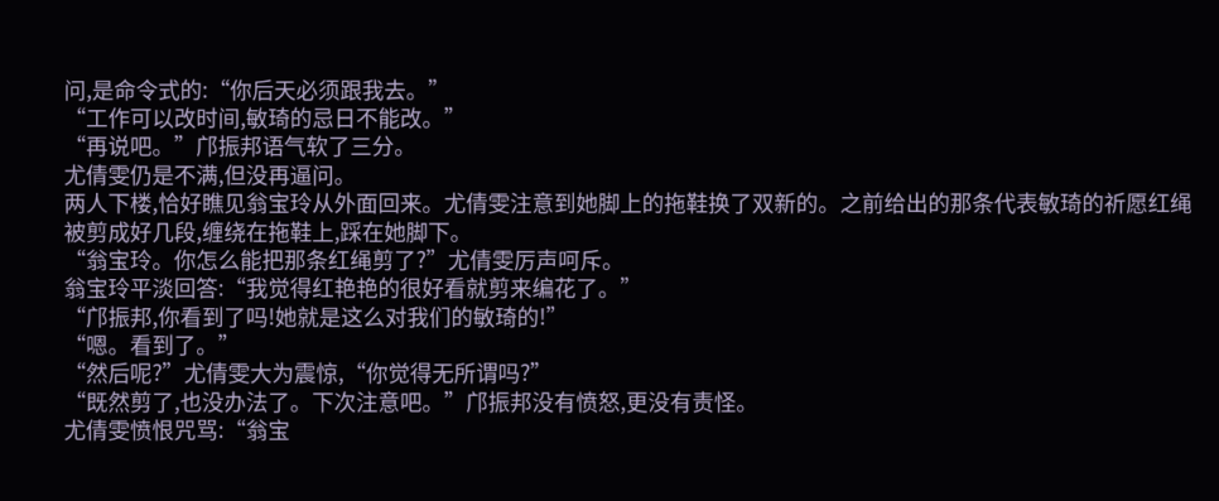问,是命令式的:“你后天必须跟我去。”
“工作可以改时间,敏琦的忌日不能改。”
“再说吧。”邝振邦语气软了三分。
尤倩雯仍是不满,但没再逼问。
两人下楼,恰好瞧见翁宝玲从外面回来。尤倩雯注意到她脚上的拖鞋换了双新的。之前给出的那条代表敏琦的祈愿红绳被剪成好几段,缠绕在拖鞋上,踩在她脚下。
“翁宝玲。你怎么能把那条红绳剪了?”尤倩雯厉声呵斥。
翁宝玲平淡回答:“我觉得红艳艳的很好看就剪来编花了。”
“邝振邦,你看到了吗!她就是这么对我们的敏琦的!”
“嗯。看到了。”
“然后呢?”尤倩雯大为震惊,“你觉得无所谓吗?”
“既然剪了,也没办法了。下次注意吧。”邝振邦没有愤怒,更没有责怪。
尤倩雯愤恨咒骂:“翁宝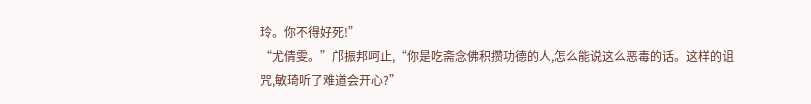玲。你不得好死!”
“尤倩雯。”邝振邦呵止,“你是吃斋念佛积攒功德的人,怎么能说这么恶毒的话。这样的诅咒,敏琦听了难道会开心?”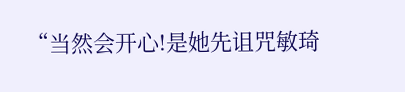“当然会开心!是她先诅咒敏琦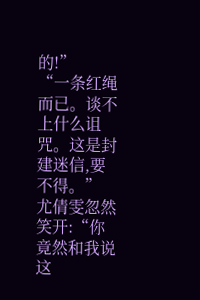的!”
“一条红绳而已。谈不上什么诅咒。这是封建迷信,要不得。”
尤倩雯忽然笑开:“你竟然和我说这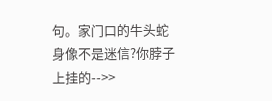句。家门口的牛头蛇身像不是迷信?你脖子上挂的-->>